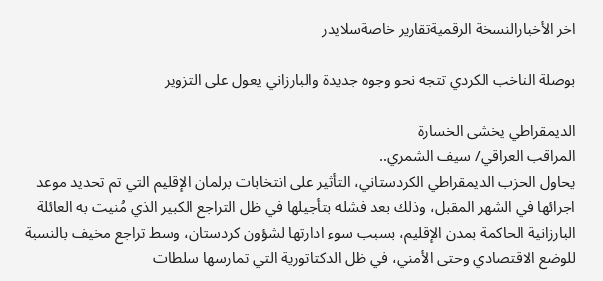اخر الأخبارالنسخة الرقميةتقارير خاصةسلايدر

بوصلة الناخب الكردي تتجه نحو وجوه جديدة والبارزاني يعول على التزوير

الديمقراطي يخشى الخسارة
المراقب العراقي/ سيف الشمري..
يحاول الحزب الديمقراطي الكردستاني، التأثير على انتخابات برلمان الإقليم التي تم تحديد موعد اجرائها في الشهر المقبل، وذلك بعد فشله بتأجيلها في ظل التراجع الكبير الذي مُنيت به العائلة البارزانية الحاكمة بمدن الإقليم، بسبب سوء ادارتها لشؤون كردستان، وسط تراجع مخيف بالنسبة للوضع الاقتصادي وحتى الأمني، في ظل الدكتاتورية التي تمارسها سلطات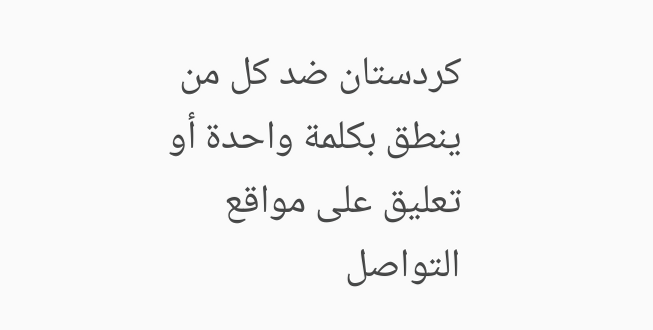كردستان ضد كل من ينطق بكلمة واحدة أو تعليق على مواقع التواصل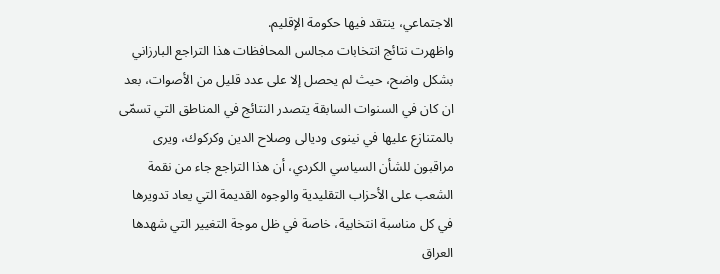الاجتماعي، ينتقد فيها حكومة الإقليم.
واظهرت نتائج انتخابات مجالس المحافظات هذا التراجع البارزاني بشكل واضح، حيث لم يحصل إلا على عدد قليل من الأصوات، بعد ان كان في السنوات السابقة يتصدر النتائج في المناطق التي تسمّى بالمتنازع عليها في نينوى وديالى وصلاح الدين وكركوك، ويرى مراقبون للشأن السياسي الكردي، أن هذا التراجع جاء من نقمة الشعب على الأحزاب التقليدية والوجوه القديمة التي يعاد تدويرها في كل مناسبة انتخابية، خاصة في ظل موجة التغيير التي شهدها العراق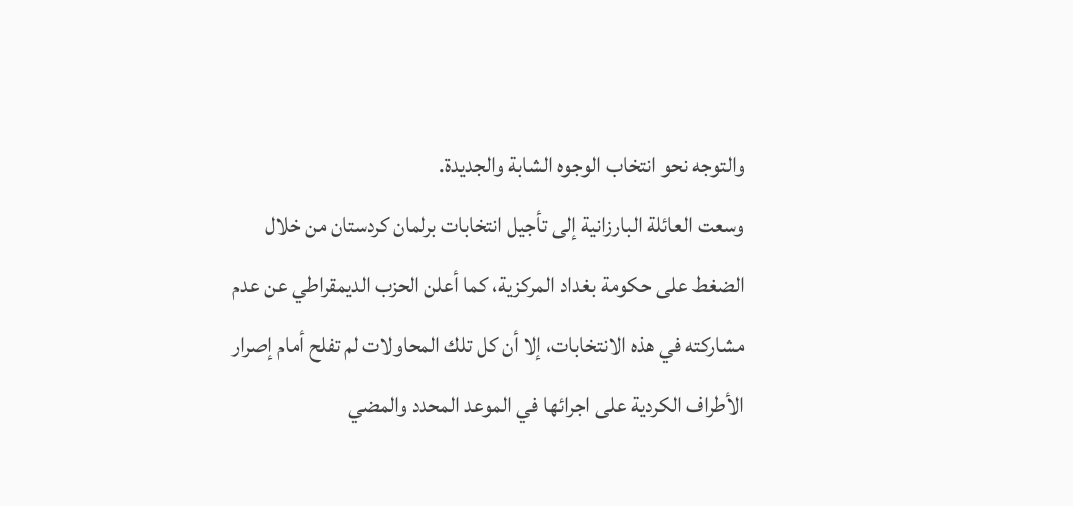والتوجه نحو انتخاب الوجوه الشابة والجديدة.
وسعت العائلة البارزانية إلى تأجيل انتخابات برلمان كردستان من خلال الضغط على حكومة بغداد المركزية، كما أعلن الحزب الديمقراطي عن عدم مشاركته في هذه الانتخابات، إلا أن كل تلك المحاولات لم تفلح أمام إصرار الأطراف الكردية على اجرائها في الموعد المحدد والمضي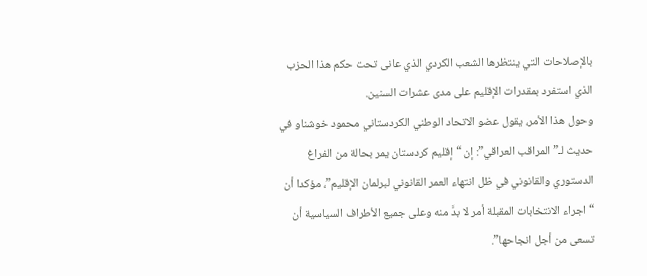بالإصلاحات التي ينتظرها الشعب الكردي الذي عانى تحت حكم هذا الحزب الذي استفرد بمقدرات الإقليم على مدى عشرات السنين.
وحول هذا الأمر، يقول عضو الاتحاد الوطني الكردستاني محمود خوشناو في حديث لـ”المراقب العراقي”: إن “إقليم كردستان يمر بحالة من الفراغ الدستوري والقانوني في ظل انتهاء العمر القانوني لبرلمان الإقليم”، مؤكدا أن “اجراء الانتخابات المقبلة أمر لا بدَّ منه وعلى جميع الأطراف السياسية أن تسعى من أجل انجاحها”.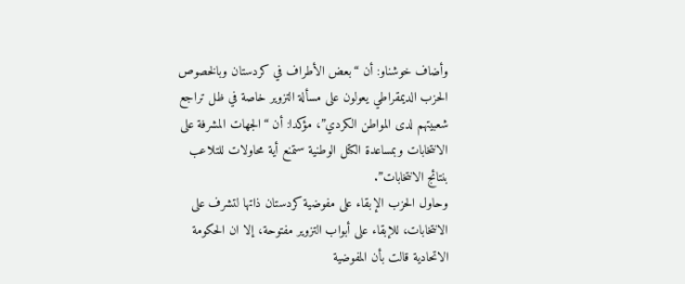وأضاف خوشناو: أن “بعض الأطراف في كردستان وبالخصوص الحزب الديمقراطي يعولون على مسألة التزوير خاصة في ظل تراجع شعبيتهم لدى المواطن الكردي”، مؤكدا: أن “الجهات المشرفة على الانتخابات وبمساعدة الكتل الوطنية ستمنع أية محاولات للتلاعب بنتائج الانتخابات”.
وحاول الحزب الإبقاء على مفوضية كردستان ذاتها لتشرف على الانتخابات، للإبقاء على أبواب التزوير مفتوحة، إلا ان الحكومة الاتحادية قالت بأن المفوضية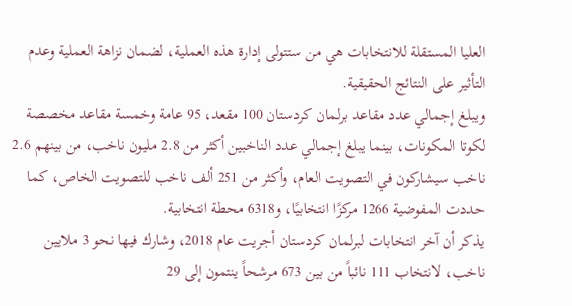العليا المستقلة للانتخابات هي من ستتولى إدارة هذه العملية، لضمان نزاهة العملية وعدم التأثير على النتائج الحقيقية.
ويبلغ إجمالي عدد مقاعد برلمان كردستان 100 مقعد، 95 عامة وخمسة مقاعد مخصصة لكوتا المكونات، بينما يبلغ إجمالي عدد الناخبين أكثر من 2.8 مليون ناخب، من بينهم 2.6 ناخب سيشاركون في التصويت العام، وأكثر من 251 ألف ناخب للتصويت الخاص، كما حددت المفوضية 1266 مركزًا انتخابيًا، و6318 محطة انتخابية.
يذكر أن آخر انتخابات لبرلمان كردستان أجريت عام 2018، وشارك فيها نحو 3 ملايين ناخب، لانتخاب 111 نائباً من بين 673 مرشحاً ينتمون إلى 29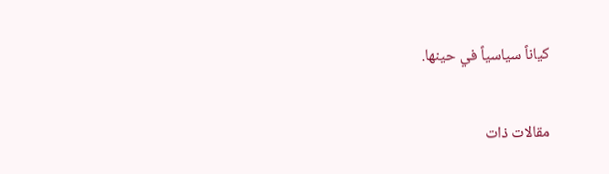كياناً سياسياً في حينها.

مقالات ذات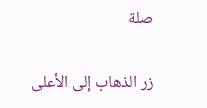صلة

زر الذهاب إلى الأعلى